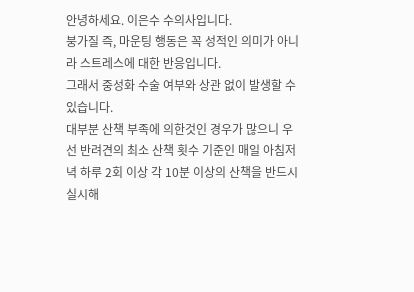안녕하세요. 이은수 수의사입니다.
붕가질 즉, 마운팅 행동은 꼭 성적인 의미가 아니라 스트레스에 대한 반응입니다.
그래서 중성화 수술 여부와 상관 없이 발생할 수 있습니다.
대부분 산책 부족에 의한것인 경우가 많으니 우선 반려견의 최소 산책 횟수 기준인 매일 아침저녁 하루 2회 이상 각 10분 이상의 산책을 반드시 실시해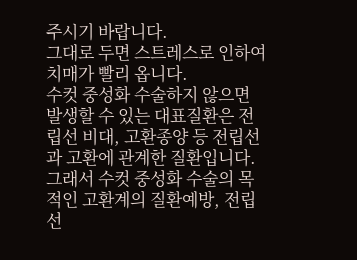주시기 바랍니다.
그대로 두면 스트레스로 인하여 치매가 빨리 옵니다.
수컷 중성화 수술하지 않으면 발생할 수 있는 대표질환은 전립선 비대, 고환종양 등 전립선과 고환에 관계한 질환입니다.
그래서 수컷 중성화 수술의 목적인 고환계의 질환예방, 전립선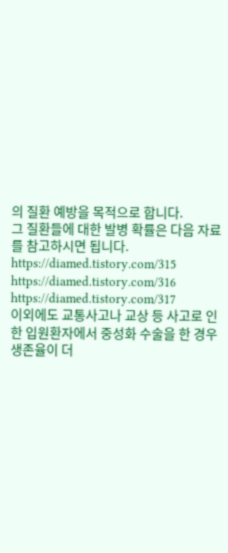의 질환 예방을 목적으로 합니다.
그 질환들에 대한 발병 확률은 다음 자료를 참고하시면 됩니다.
https://diamed.tistory.com/315
https://diamed.tistory.com/316
https://diamed.tistory.com/317
이외에도 교통사고나 교상 등 사고로 인한 입원환자에서 중성화 수술을 한 경우 생존율이 더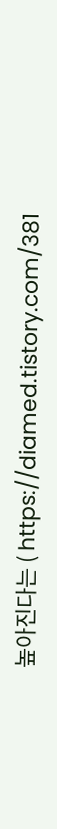높아진다는 ( https://diamed.tistory.com/381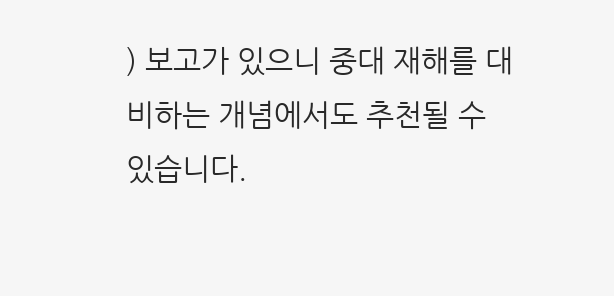) 보고가 있으니 중대 재해를 대비하는 개념에서도 추천될 수 있습니다.